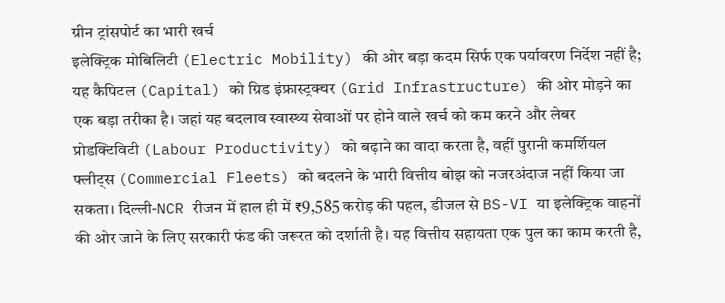ग्रीन ट्रांसपोर्ट का भारी खर्च
इलेक्ट्रिक मोबिलिटी (Electric Mobility) की ओर बड़ा कदम सिर्फ एक पर्यावरण निर्देश नहीं है; यह कैपिटल (Capital) को ग्रिड इंफ्रास्ट्रक्चर (Grid Infrastructure) की ओर मोड़ने का एक बड़ा तरीका है। जहां यह बदलाव स्वास्थ्य सेवाओं पर होने वाले खर्च को कम करने और लेबर प्रोडक्टिविटी (Labour Productivity) को बढ़ाने का वादा करता है, वहीं पुरानी कमर्शियल फ्लीट्स (Commercial Fleets) को बदलने के भारी वित्तीय बोझ को नजरअंदाज नहीं किया जा सकता। दिल्ली-NCR रीजन में हाल ही में ₹9,585 करोड़ की पहल, डीजल से BS-VI या इलेक्ट्रिक वाहनों की ओर जाने के लिए सरकारी फंड की जरूरत को दर्शाती है। यह वित्तीय सहायता एक पुल का काम करती है,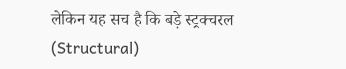लेकिन यह सच है कि बड़े स्ट्रक्चरल (Structural)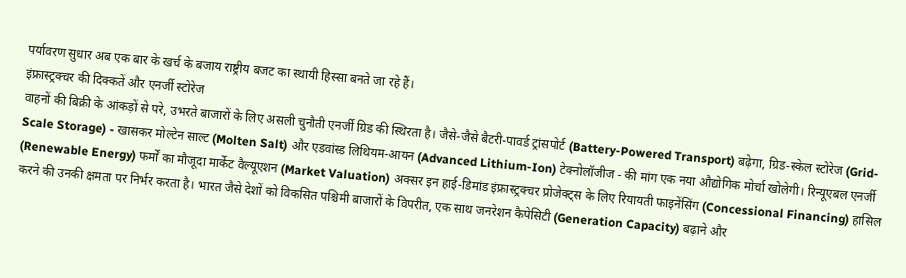पर्यावरण सुधार अब एक बार के खर्च के बजाय राष्ट्रीय बजट का स्थायी हिस्सा बनते जा रहे हैं।
इंफ्रास्ट्रक्चर की दिक्कतें और एनर्जी स्टोरेज
वाहनों की बिक्री के आंकड़ों से परे, उभरते बाजारों के लिए असली चुनौती एनर्जी ग्रिड की स्थिरता है। जैसे-जैसे बैटरी-पावर्ड ट्रांसपोर्ट (Battery-Powered Transport) बढ़ेगा, ग्रिड-स्केल स्टोरेज (Grid-Scale Storage) - खासकर मोल्टेन साल्ट (Molten Salt) और एडवांस्ड लिथियम-आयन (Advanced Lithium-Ion) टेक्नोलॉजीज - की मांग एक नया औद्योगिक मोर्चा खोलेगी। रिन्यूएबल एनर्जी (Renewable Energy) फर्मों का मौजूदा मार्केट वैल्यूएशन (Market Valuation) अक्सर इन हाई-डिमांड इंफ्रास्ट्रक्चर प्रोजेक्ट्स के लिए रियायती फाइनेंसिंग (Concessional Financing) हासिल करने की उनकी क्षमता पर निर्भर करता है। भारत जैसे देशों को विकसित पश्चिमी बाजारों के विपरीत, एक साथ जनरेशन कैपेसिटी (Generation Capacity) बढ़ाने और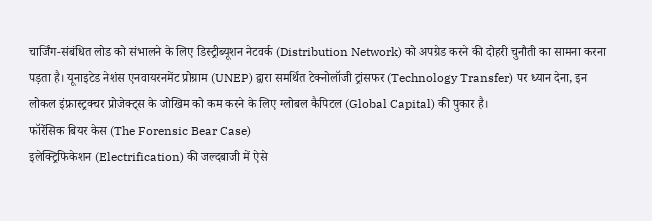चार्जिंग-संबंधित लोड को संभालने के लिए डिस्ट्रीब्यूशन नेटवर्क (Distribution Network) को अपग्रेड करने की दोहरी चुनौती का सामना करना पड़ता है। यूनाइटेड नेशंस एनवायरनमेंट प्रोग्राम (UNEP) द्वारा समर्थित टेक्नोलॉजी ट्रांसफर (Technology Transfer) पर ध्यान देना, इन लोकल इंफ्रास्ट्रक्चर प्रोजेक्ट्स के जोखिम को कम करने के लिए ग्लोबल कैपिटल (Global Capital) की पुकार है।
फॉरेंसिक बियर केस (The Forensic Bear Case)
इलेक्ट्रिफिकेशन (Electrification) की जल्दबाजी में ऐसे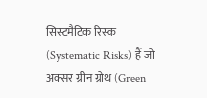सिस्टमैटिक रिस्क (Systematic Risks) हैं जो अक्सर ग्रीन ग्रोथ (Green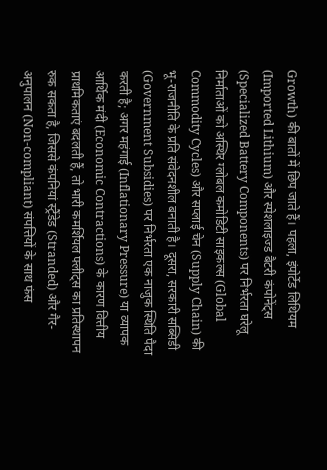Growth) की बातों में छिप जाते हैं। पहला, इंपोर्टेड लिथियम (Imported Lithium) और स्पेशलाइज्ड बैटरी कंपोनेंट्स (Specialized Battery Components) पर निर्भरता घरेलू निर्माताओं को अस्थिर ग्लोबल कमोडिटी साइकल्स (Global Commodity Cycles) और सप्लाई चेन (Supply Chain) की भू-राजनीति के प्रति संवेदनशील बनाती है। दूसरा, सरकारी सब्सिडी (Government Subsidies) पर निर्भरता एक नाजुक स्थिति पैदा करती है; अगर महंगाई (Inflationary Pressure) या व्यापक आर्थिक मंदी (Economic Contractions) के कारण वित्तीय प्राथमिकताएं बदलती हैं, तो भारी कमर्शियल फ्लीट्स का प्रतिस्थापन रुक सकता है, जिससे कंपनियां स्ट्रैंडेड (Stranded) और गैर-अनुपालन (Non-compliant) संपत्तियों के साथ फंस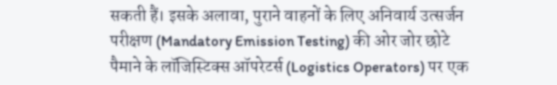सकती हैं। इसके अलावा, पुराने वाहनों के लिए अनिवार्य उत्सर्जन परीक्षण (Mandatory Emission Testing) की ओर जोर छोटे पैमाने के लॉजिस्टिक्स ऑपरेटर्स (Logistics Operators) पर एक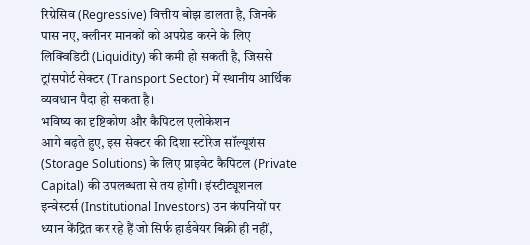रिग्रेसिव (Regressive) वित्तीय बोझ डालता है, जिनके पास नए, क्लीनर मानकों को अपग्रेड करने के लिए लिक्विडिटी (Liquidity) की कमी हो सकती है, जिससे ट्रांसपोर्ट सेक्टर (Transport Sector) में स्थानीय आर्थिक व्यवधान पैदा हो सकता है।
भविष्य का दृष्टिकोण और कैपिटल एलोकेशन
आगे बढ़ते हुए, इस सेक्टर की दिशा स्टोरेज सॉल्यूशंस (Storage Solutions) के लिए प्राइवेट कैपिटल (Private Capital) की उपलब्धता से तय होगी। इंस्टीट्यूशनल इन्वेस्टर्स (Institutional Investors) उन कंपनियों पर ध्यान केंद्रित कर रहे हैं जो सिर्फ हार्डवेयर बिक्री ही नहीं,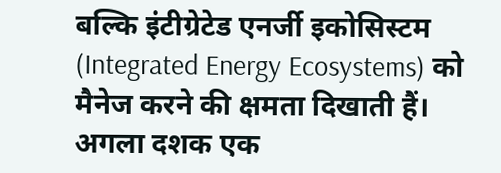बल्कि इंटीग्रेटेड एनर्जी इकोसिस्टम (Integrated Energy Ecosystems) को मैनेज करने की क्षमता दिखाती हैं। अगला दशक एक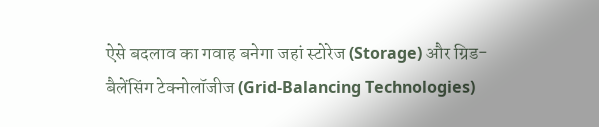ऐसे बदलाव का गवाह बनेगा जहां स्टोरेज (Storage) और ग्रिड-बैलेंसिंग टेक्नोलॉजीज (Grid-Balancing Technologies)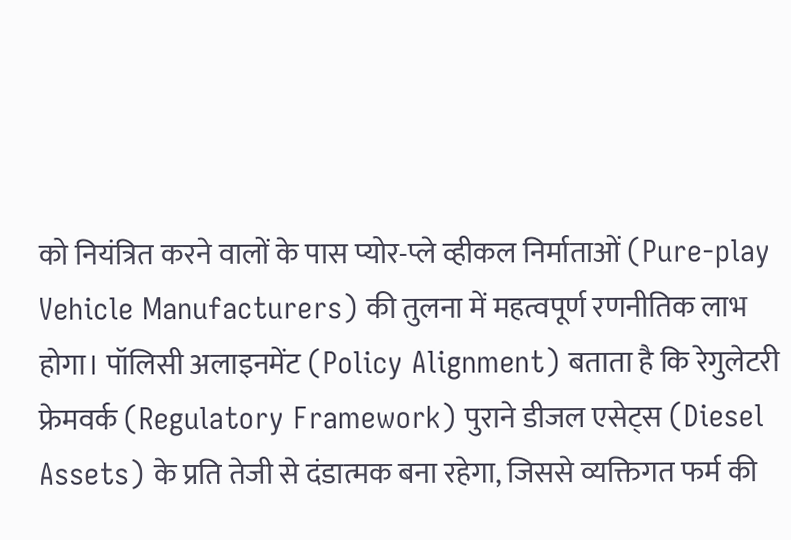को नियंत्रित करने वालों के पास प्योर-प्ले व्हीकल निर्माताओं (Pure-play Vehicle Manufacturers) की तुलना में महत्वपूर्ण रणनीतिक लाभ होगा। पॉलिसी अलाइनमेंट (Policy Alignment) बताता है कि रेगुलेटरी फ्रेमवर्क (Regulatory Framework) पुराने डीजल एसेट्स (Diesel Assets) के प्रति तेजी से दंडात्मक बना रहेगा, जिससे व्यक्तिगत फर्म की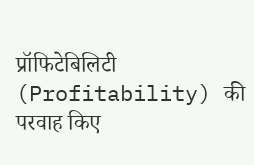प्रॉफिटेबिलिटी (Profitability) की परवाह किए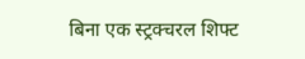बिना एक स्ट्रक्चरल शिफ्ट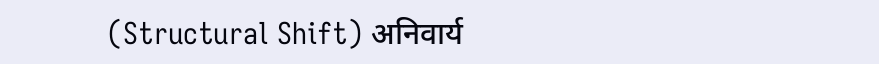(Structural Shift) अनिवार्य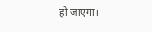हो जाएगा।